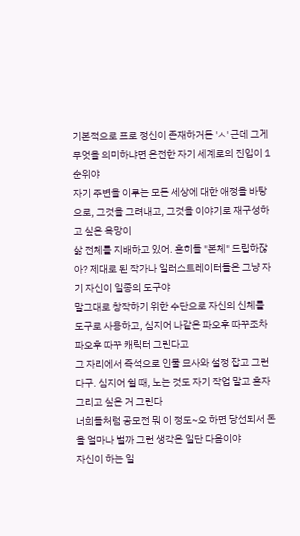기본적으로 프로 정신이 존재하거든 'ㅅ' 근데 그게 무엇을 의미하냐면 온전한 자기 세계로의 진입이 1순위야
자기 주변을 이루는 모든 세상에 대한 애정을 바탕으로, 그것을 그려내고, 그것을 이야기로 재구성하고 싶은 욕망이
삶 전체를 지배하고 있어. 흔히들 "본체" 드립하잖아? 제대로 된 작가나 일러스트레이터들은 그냥 자기 자신이 일종의 도구야
말그대로 창작하기 위한 수단으로 자신의 신체를 도구로 사용하고, 심지어 나같은 파오후 따꾸조차 파오후 따꾸 캐릭터 그린다고
그 자리에서 즉석으로 인물 묘사와 설정 잡고 그런다구. 심지어 쉴 때, 노는 것도 자기 작업 말고 혼자 그리고 싶은 거 그린다
너희들처럼 공모전 뭐 이 정도~오 하면 당선되서 돈을 얼마나 벌까 그런 생각은 일단 다음이야
자신이 하는 일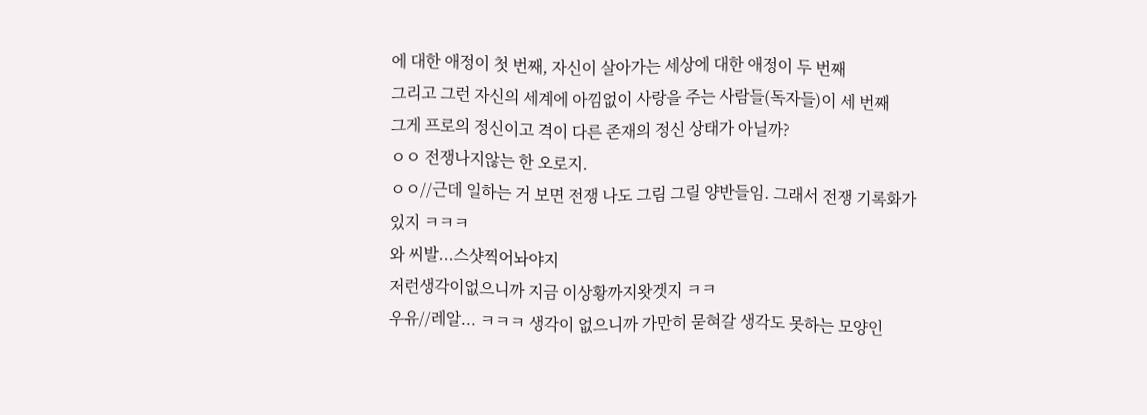에 대한 애정이 첫 번째, 자신이 살아가는 세상에 대한 애정이 두 번째
그리고 그런 자신의 세계에 아낌없이 사랑을 주는 사람들(독자들)이 세 번째
그게 프로의 정신이고 격이 다른 존재의 정신 상태가 아닐까?
ㅇㅇ 전쟁나지않는 한 오로지.
ㅇㅇ//근데 일하는 거 보면 전쟁 나도 그림 그릴 양반들임. 그래서 전쟁 기록화가 있지 ㅋㅋㅋ
와 씨발...스샷찍어놔야지
저런생각이없으니까 지금 이상황까지왓겟지 ㅋㅋ
우유//레알... ㅋㅋㅋ 생각이 없으니까 가만히 묻혀갈 생각도 못하는 모양인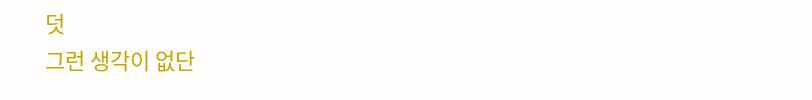덧
그런 생각이 없단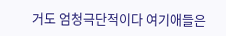거도 엄청극단적이다 여기애들은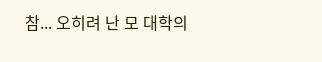참... 오히려 난 모 대학의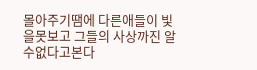몰아주기땜에 다른애들이 빛을못보고 그들의 사상까진 알수없다고본다